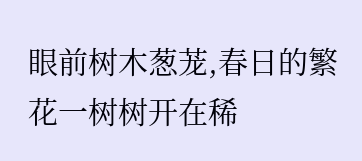眼前树木葱茏,春日的繁花一树树开在稀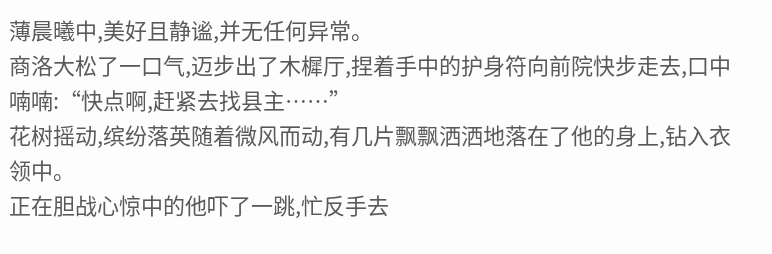薄晨曦中,美好且静谧,并无任何异常。
商洛大松了一口气,迈步出了木樨厅,捏着手中的护身符向前院快步走去,口中喃喃:“快点啊,赶紧去找县主……”
花树摇动,缤纷落英随着微风而动,有几片飘飘洒洒地落在了他的身上,钻入衣领中。
正在胆战心惊中的他吓了一跳,忙反手去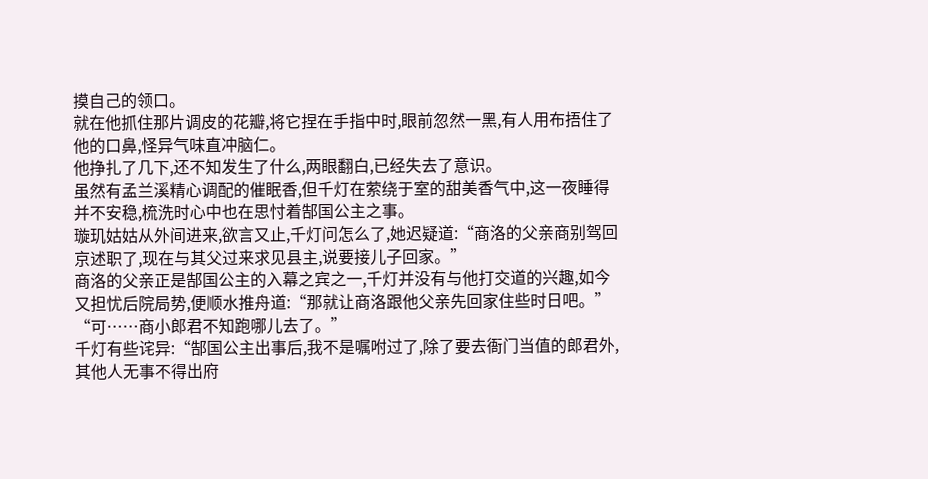摸自己的领口。
就在他抓住那片调皮的花瓣,将它捏在手指中时,眼前忽然一黑,有人用布捂住了他的口鼻,怪异气味直冲脑仁。
他挣扎了几下,还不知发生了什么,两眼翻白,已经失去了意识。
虽然有孟兰溪精心调配的催眠香,但千灯在萦绕于室的甜美香气中,这一夜睡得并不安稳,梳洗时心中也在思忖着郜国公主之事。
璇玑姑姑从外间进来,欲言又止,千灯问怎么了,她迟疑道:“商洛的父亲商别驾回京述职了,现在与其父过来求见县主,说要接儿子回家。”
商洛的父亲正是郜国公主的入幕之宾之一,千灯并没有与他打交道的兴趣,如今又担忧后院局势,便顺水推舟道:“那就让商洛跟他父亲先回家住些时日吧。”
“可……商小郎君不知跑哪儿去了。”
千灯有些诧异:“郜国公主出事后,我不是嘱咐过了,除了要去衙门当值的郎君外,其他人无事不得出府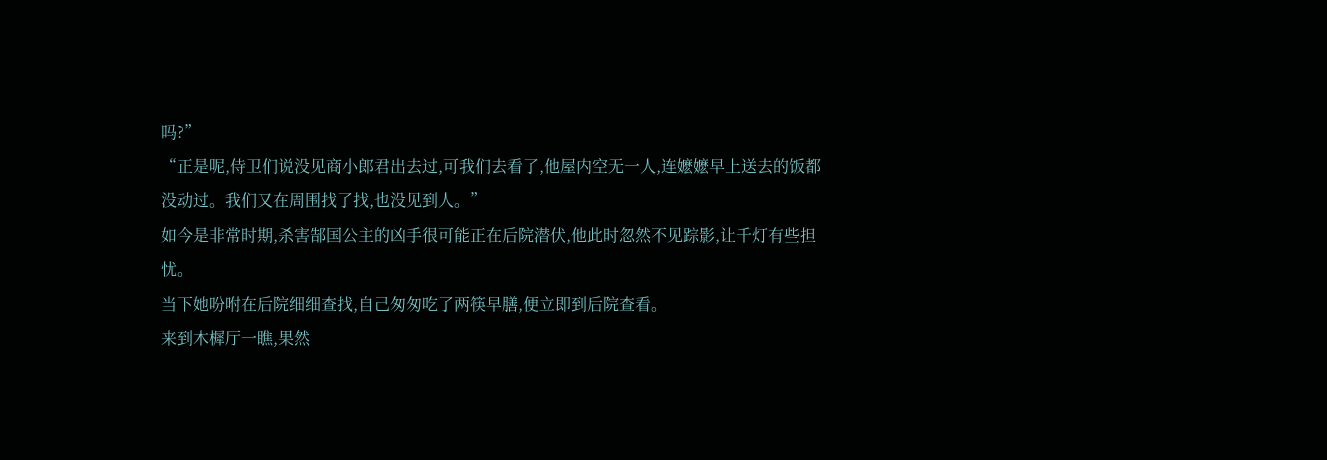吗?”
“正是呢,侍卫们说没见商小郎君出去过,可我们去看了,他屋内空无一人,连嬷嬷早上送去的饭都没动过。我们又在周围找了找,也没见到人。”
如今是非常时期,杀害郜国公主的凶手很可能正在后院潜伏,他此时忽然不见踪影,让千灯有些担忧。
当下她吩咐在后院细细查找,自己匆匆吃了两筷早膳,便立即到后院查看。
来到木樨厅一瞧,果然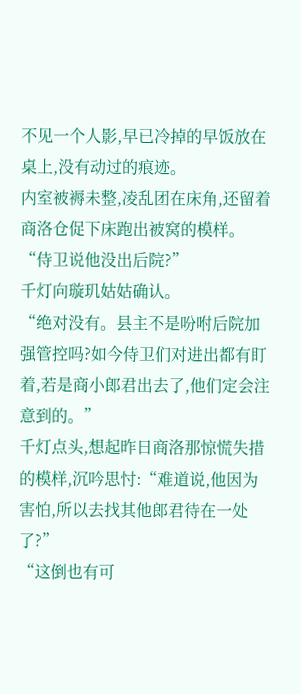不见一个人影,早已冷掉的早饭放在桌上,没有动过的痕迹。
内室被褥未整,凌乱团在床角,还留着商洛仓促下床跑出被窝的模样。
“侍卫说他没出后院?”
千灯向璇玑姑姑确认。
“绝对没有。县主不是吩咐后院加强管控吗?如今侍卫们对进出都有盯着,若是商小郎君出去了,他们定会注意到的。”
千灯点头,想起昨日商洛那惊慌失措的模样,沉吟思忖:“难道说,他因为害怕,所以去找其他郎君待在一处了?”
“这倒也有可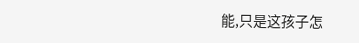能,只是这孩子怎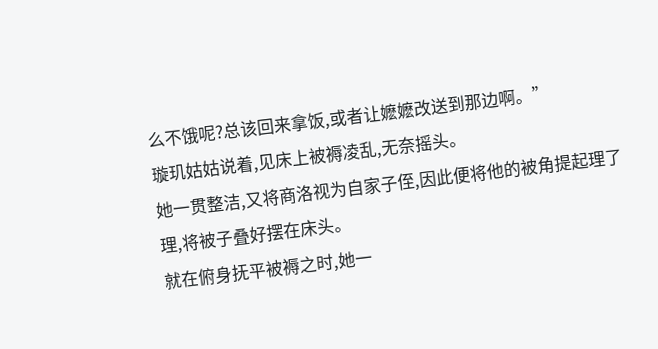么不饿呢?总该回来拿饭,或者让嬷嬷改送到那边啊。”
璇玑姑姑说着,见床上被褥凌乱,无奈摇头。
她一贯整洁,又将商洛视为自家子侄,因此便将他的被角提起理了理,将被子叠好摆在床头。
就在俯身抚平被褥之时,她一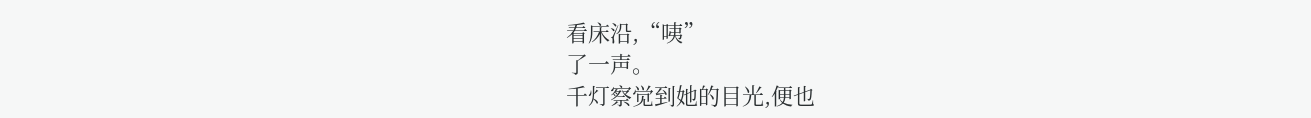看床沿,“咦”
了一声。
千灯察觉到她的目光,便也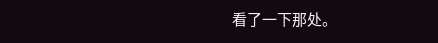看了一下那处。